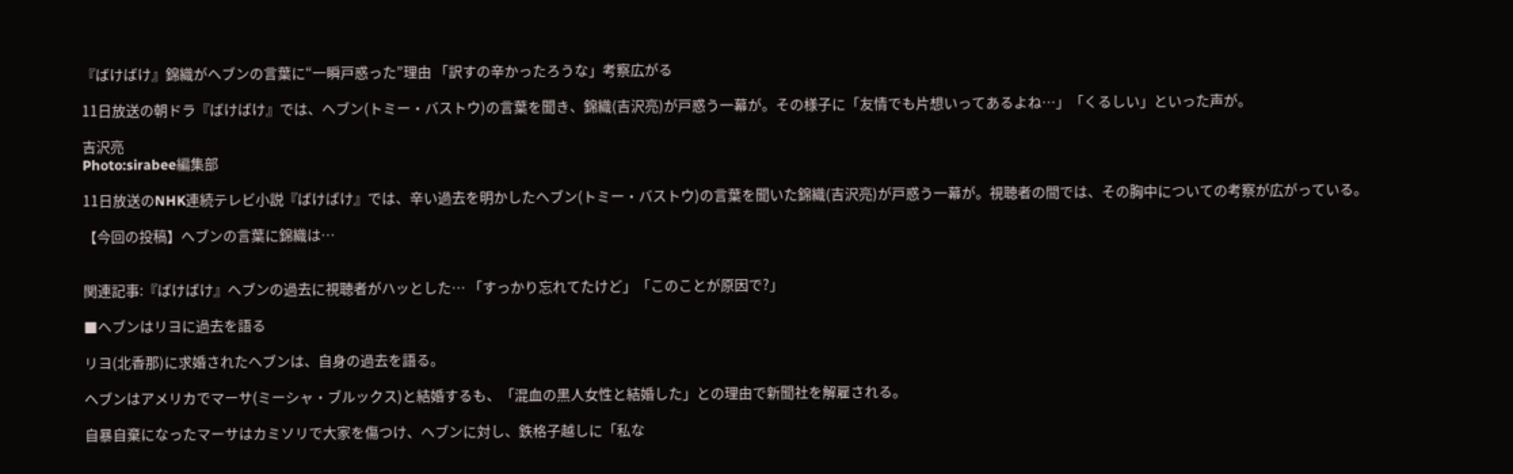『ばけばけ』錦織がヘブンの言葉に“一瞬戸惑った”理由 「訳すの辛かったろうな」考察広がる

11日放送の朝ドラ『ばけばけ』では、ヘブン(トミー・バストウ)の言葉を聞き、錦織(吉沢亮)が戸惑う一幕が。その様子に「友情でも片想いってあるよね…」「くるしい」といった声が。

吉沢亮
Photo:sirabee編集部

11日放送のNHK連続テレビ小説『ばけばけ』では、辛い過去を明かしたヘブン(トミー・バストウ)の言葉を聞いた錦織(吉沢亮)が戸惑う一幕が。視聴者の間では、その胸中についての考察が広がっている。

【今回の投稿】ヘブンの言葉に錦織は…


関連記事:『ばけばけ』ヘブンの過去に視聴者がハッとした… 「すっかり忘れてたけど」「このことが原因で?」

■ヘブンはリヨに過去を語る

リヨ(北香那)に求婚されたヘブンは、自身の過去を語る。

ヘブンはアメリカでマーサ(ミーシャ・ブルックス)と結婚するも、「混血の黒人女性と結婚した」との理由で新聞社を解雇される。

自暴自棄になったマーサはカミソリで大家を傷つけ、ヘブンに対し、鉄格子越しに「私な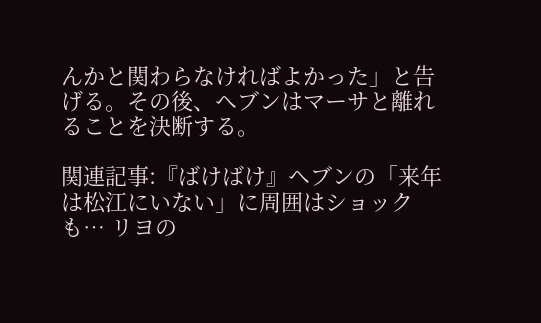んかと関わらなければよかった」と告げる。その後、ヘブンはマーサと離れることを決断する。

関連記事:『ばけばけ』ヘブンの「来年は松江にいない」に周囲はショックも… リヨの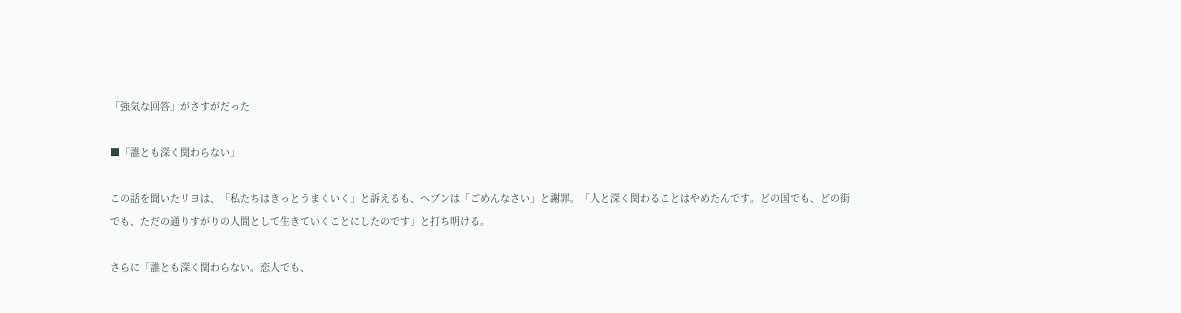「強気な回答」がさすがだった

■「誰とも深く関わらない」

この話を聞いたリヨは、「私たちはきっとうまくいく」と訴えるも、ヘブンは「ごめんなさい」と謝罪。「人と深く関わることはやめたんです。どの国でも、どの街でも、ただの通りすがりの人間として生きていくことにしたのです」と打ち明ける。

さらに「誰とも深く関わらない。恋人でも、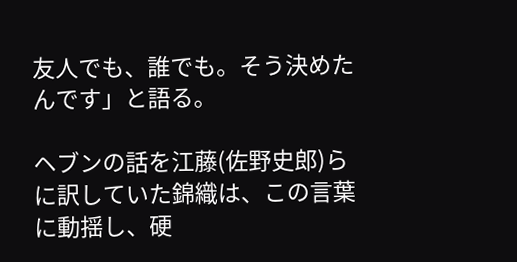友人でも、誰でも。そう決めたんです」と語る。

ヘブンの話を江藤(佐野史郎)らに訳していた錦織は、この言葉に動揺し、硬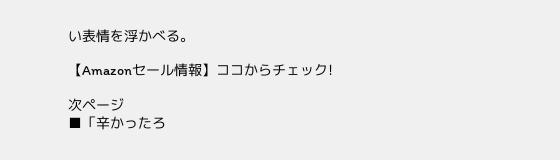い表情を浮かべる。

【Amazonセール情報】ココからチェック!

次ページ
■「辛かったろ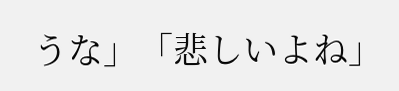うな」「悲しいよね」